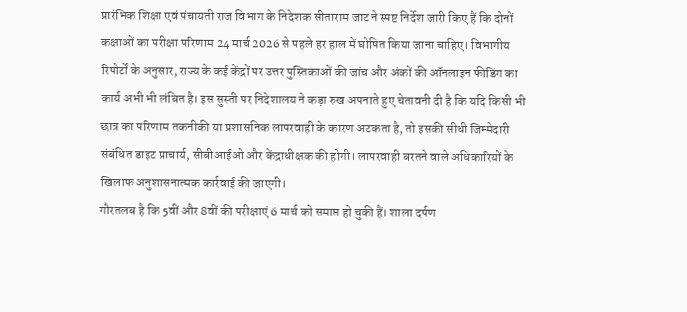प्रारंभिक शिक्षा एवं पंचायती राज विभाग के निदेशक सीताराम जाट ने स्पष्ट निर्देश जारी किए हैं कि दोनों कक्षाओं का परीक्षा परिणाम 24 मार्च 2026 से पहले हर हाल में घोषित किया जाना चाहिए। विभागीय रिपोर्टों के अनुसार, राज्य के कई केंद्रों पर उत्तर पुस्तिकाओं की जांच और अंकों की ऑनलाइन फीडिंग का कार्य अभी भी लंबित है। इस सुस्ती पर निदेशालय ने कड़ा रुख अपनाते हुए चेतावनी दी है कि यदि किसी भी छात्र का परिणाम तकनीकी या प्रशासनिक लापरवाही के कारण अटकता है, तो इसकी सीधी जिम्मेदारी संबंधित डाइट प्राचार्य, सीबीआईओ और केंद्राधीक्षक की होगी। लापरवाही बरतने वाले अधिकारियों के खिलाफ अनुशासनात्मक कार्रवाई की जाएगी।
गौरतलब है कि 5वीं और 8वीं की परीक्षाएं 6 मार्च को समाप्त हो चुकी हैं। शाला दर्पण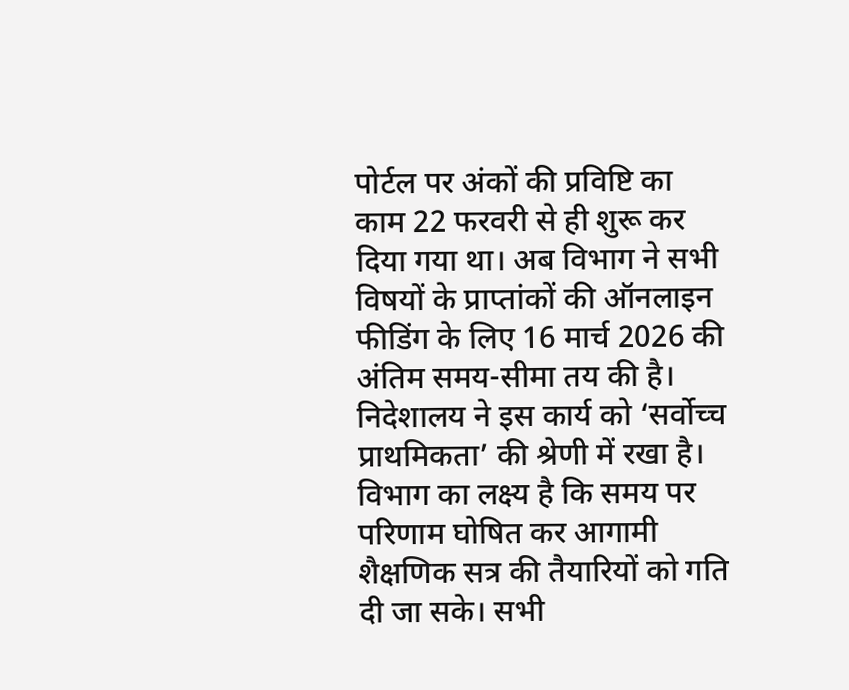पोर्टल पर अंकों की प्रविष्टि का काम 22 फरवरी से ही शुरू कर दिया गया था। अब विभाग ने सभी विषयों के प्राप्तांकों की ऑनलाइन फीडिंग के लिए 16 मार्च 2026 की अंतिम समय-सीमा तय की है।
निदेशालय ने इस कार्य को ‘सर्वोच्च प्राथमिकता’ की श्रेणी में रखा है। विभाग का लक्ष्य है कि समय पर परिणाम घोषित कर आगामी शैक्षणिक सत्र की तैयारियों को गति दी जा सके। सभी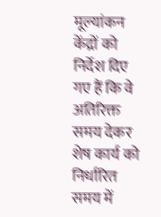मूल्यांकन केंद्रों को निर्देश दिए गए हैं कि वे अतिरिक्त समय देकर शेष कार्य को निर्धारित समय में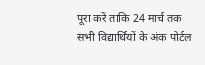पूरा करें ताकि 24 मार्च तक सभी विद्यार्थियों के अंक पोर्टल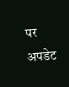पर अपडेट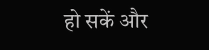हो सकें और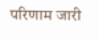परिणाम जारी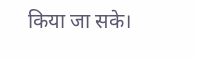किया जा सके।